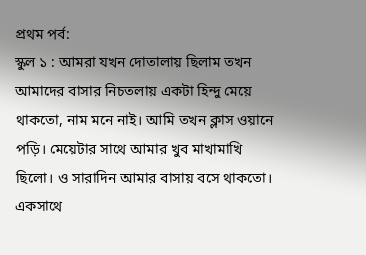প্রথম পর্ব:
স্কুল ১ : আমরা যখন দোতালায় ছিলাম তখন আমাদের বাসার নিচতলায় একটা হিন্দু মেয়ে থাকতো, নাম মনে নাই। আমি তখন ক্লাস ওয়ানে পড়ি। মেয়েটার সাথে আমার খুব মাখামাখি ছিলো। ও সারাদিন আমার বাসায় বসে থাকতো। একসাথে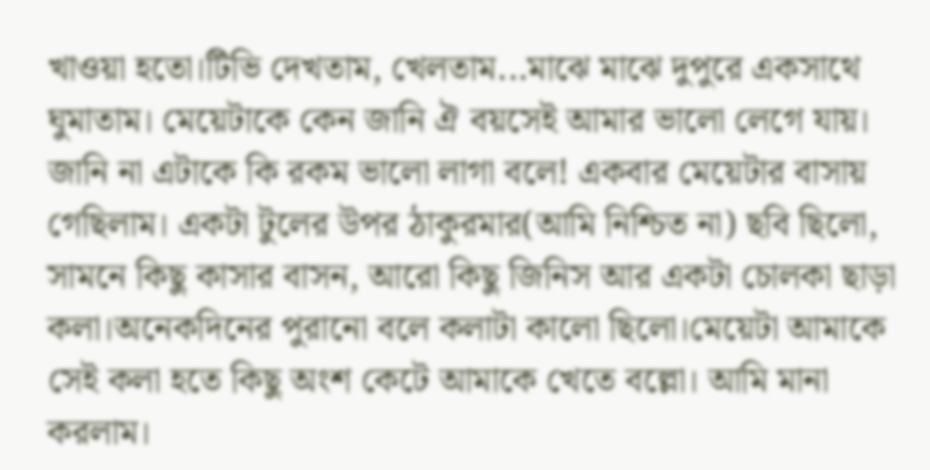খাওয়া হতো।টিভি দেখতাম, খেলতাম...মাঝে মাঝে দুপুরে একসাথে ঘুমাতাম। মেয়েটাকে কেন জানি ঐ বয়সেই আমার ভালো লেগে যায়। জানি না এটাকে কি রকম ভালো লাগা বলে! একবার মেয়েটার বাসায় গেছিলাম। একটা টুলের উপর ঠাকুরমার(আমি নিশ্চিত না) ছবি ছিলো, সামনে কিছু কাসার বাসন, আরো কিছু জিনিস আর একটা চোলকা ছাড়া কলা।অনেকদিনের পুরানো বলে কলাটা কালো ছিলো।মেয়েটা আমাকে সেই কলা হতে কিছু অংশ কেটে আমাকে খেতে বল্লো। আমি মানা করলাম।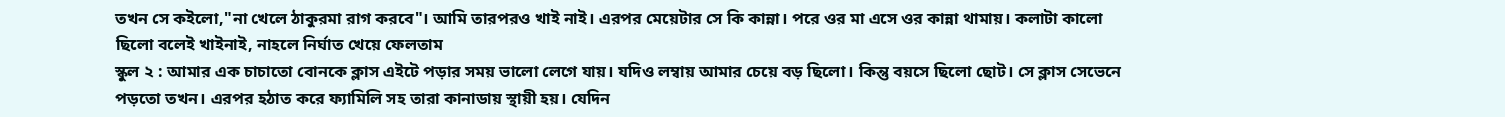তখন সে কইলো,"না খেলে ঠাকুরমা রাগ করবে"। আমি তারপরও খাই নাই। এরপর মেয়েটার সে কি কান্না। পরে ওর মা এসে ওর কান্না থামায়। কলাটা কালো ছিলো বলেই খাইনাই, নাহলে নির্ঘাত খেয়ে ফেলতাম
স্কুল ২ : আমার এক চাচাতো বোনকে ক্লাস এইটে পড়ার সময় ভালো লেগে যায়। যদিও লম্বায় আমার চেয়ে বড় ছিলো। কিন্তু বয়সে ছিলো ছোট। সে ক্লাস সেভেনে পড়তো তখন। এরপর হঠাত করে ফ্যামিলি সহ তারা কানাডায় স্থায়ী হয়। যেদিন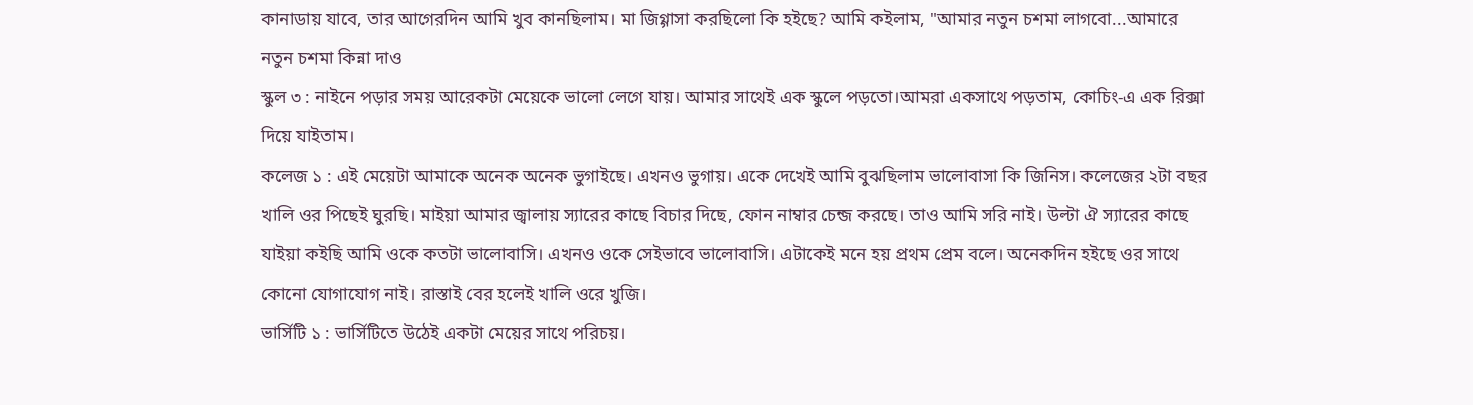কানাডায় যাবে, তার আগেরদিন আমি খুব কানছিলাম। মা জিগ্গাসা করছিলো কি হইছে? আমি কইলাম, "আমার নতুন চশমা লাগবো...আমারে নতুন চশমা কিন্না দাও
স্কুল ৩ : নাইনে পড়ার সময় আরেকটা মেয়েকে ভালো লেগে যায়। আমার সাথেই এক স্কুলে পড়তো।আমরা একসাথে পড়তাম, কোচিং-এ এক রিক্সা দিয়ে যাইতাম।
কলেজ ১ : এই মেয়েটা আমাকে অনেক অনেক ভুগাইছে। এখনও ভুগায়। একে দেখেই আমি বুঝছিলাম ভালোবাসা কি জিনিস। কলেজের ২টা বছর খালি ওর পিছেই ঘুরছি। মাইয়া আমার জ্বালায় স্যারের কাছে বিচার দিছে, ফোন নাম্বার চেন্জ করছে। তাও আমি সরি নাই। উল্টা ঐ স্যারের কাছে যাইয়া কইছি আমি ওকে কতটা ভালোবাসি। এখনও ওকে সেইভাবে ভালোবাসি। এটাকেই মনে হয় প্রথম প্রেম বলে। অনেকদিন হইছে ওর সাথে কোনো যোগাযোগ নাই। রাস্তাই বের হলেই খালি ওরে খুজি।
ভার্সিটি ১ : ভার্সিটিতে উঠেই একটা মেয়ের সাথে পরিচয়।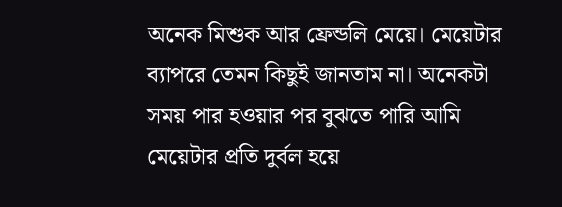অনেক মিশুক আর ফ্রেন্ডলি মেয়ে। মেয়েটার ব্যাপরে তেমন কিছুই জানতাম না। অনেকটা সময় পার হওয়ার পর বুঝতে পারি আমি মেয়েটার প্রতি দুর্বল হয়ে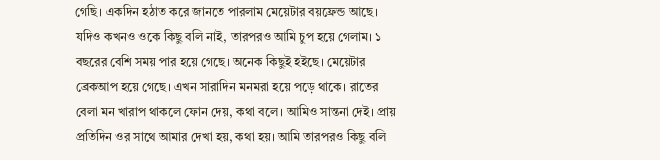গেছি। একদিন হঠাত করে জানতে পারলাম মেয়েটার বয়ফ্রেন্ড আছে। যদিও কখনও ওকে কিছু বলি নাই, তারপরও আমি চুপ হয়ে গেলাম। ১ বছরের বেশি সময় পার হয়ে গেছে। অনেক কিছুই হইছে। মেয়েটার ব্রেকআপ হয়ে গেছে। এখন সারাদিন মনমরা হয়ে পড়ে থাকে। রাতের বেলা মন খারাপ থাকলে ফোন দেয়, কথা বলে। আমিও সান্তনা দেই। প্রায় প্রতিদিন ওর সাথে আমার দেখা হয়, কথা হয়। আমি তারপরও কিছু বলি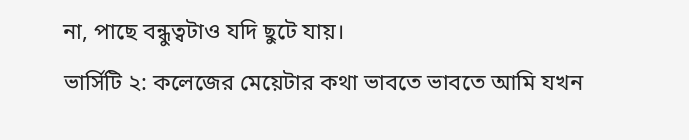না, পাছে বন্ধুত্বটাও যদি ছুটে যায়।
ভার্সিটি ২: কলেজের মেয়েটার কথা ভাবতে ভাবতে আমি যখন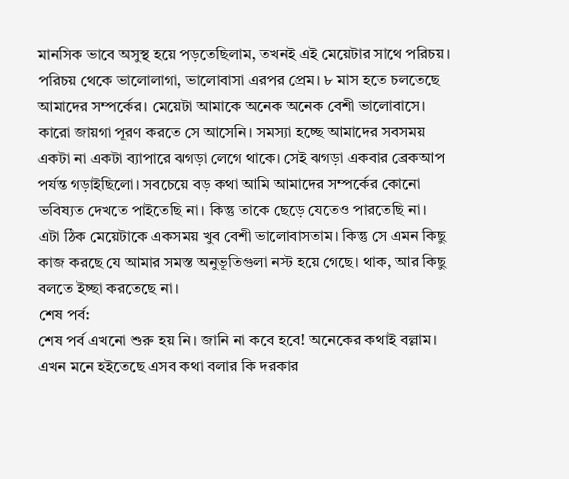মানসিক ভাবে অসুস্থ হয়ে পড়তেছিলাম, তখনই এই মেয়েটার সাথে পরিচয়। পরিচয় থেকে ভালোলাগা, ভালোবাসা এরপর প্রেম। ৮ মাস হতে চলতেছে আমাদের সম্পর্কের। মেয়েটা আমাকে অনেক অনেক বেশী ভালোবাসে। কারো জায়গা পূরণ করতে সে আসেনি। সমস্যা হচ্ছে আমাদের সবসময় একটা না একটা ব্যাপারে ঝগড়া লেগে থাকে। সেই ঝগড়া একবার ব্রেকআপ পর্যন্ত গড়াইছিলো। সবচেয়ে বড় কথা আমি আমাদের সম্পর্কের কোনো ভবিষ্যত দেখতে পাইতেছি না। কিন্তু তাকে ছেড়ে যেতেও পারতেছি না। এটা ঠিক মেয়েটাকে একসময় খুব বেশী ভালোবাসতাম। কিন্তু সে এমন কিছু কাজ করছে যে আমার সমস্ত অনুভূতিগুলা নস্ট হয়ে গেছে। থাক, আর কিছু বলতে ইচ্ছা করতেছে না।
শেষ পর্ব:
শেষ পর্ব এখনো শুরু হয় নি। জানি না কবে হবে! অনেকের কথাই বল্লাম। এখন মনে হইতেছে এসব কথা বলার কি দরকার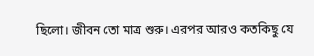ছিলো। জীবন তো মাত্র শুরু। এরপর আরও কতকিছু যে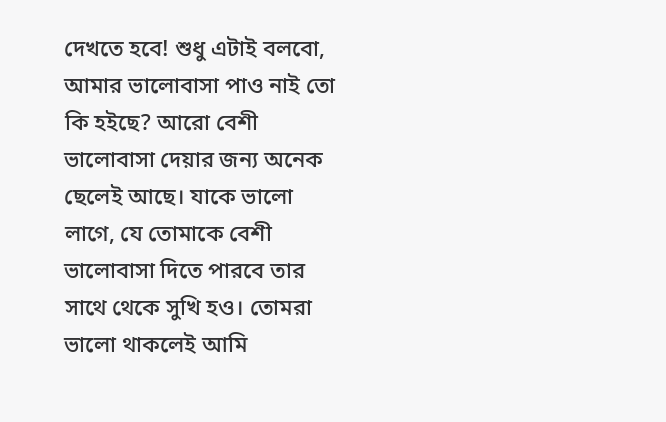দেখতে হবে! শুধু এটাই বলবো, আমার ভালোবাসা পাও নাই তো কি হইছে? আরো বেশী ভালোবাসা দেয়ার জন্য অনেক ছেলেই আছে। যাকে ভালো লাগে, যে তোমাকে বেশী ভালোবাসা দিতে পারবে তার সাথে থেকে সুখি হও। তোমরা ভালো থাকলেই আমি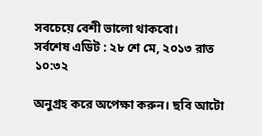সবচেয়ে বেশী ভালো থাকবো।
সর্বশেষ এডিট : ২৮ শে মে, ২০১৩ রাত ১০:৩২

অনুগ্রহ করে অপেক্ষা করুন। ছবি আটো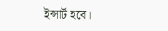ইন্সার্ট হবে।